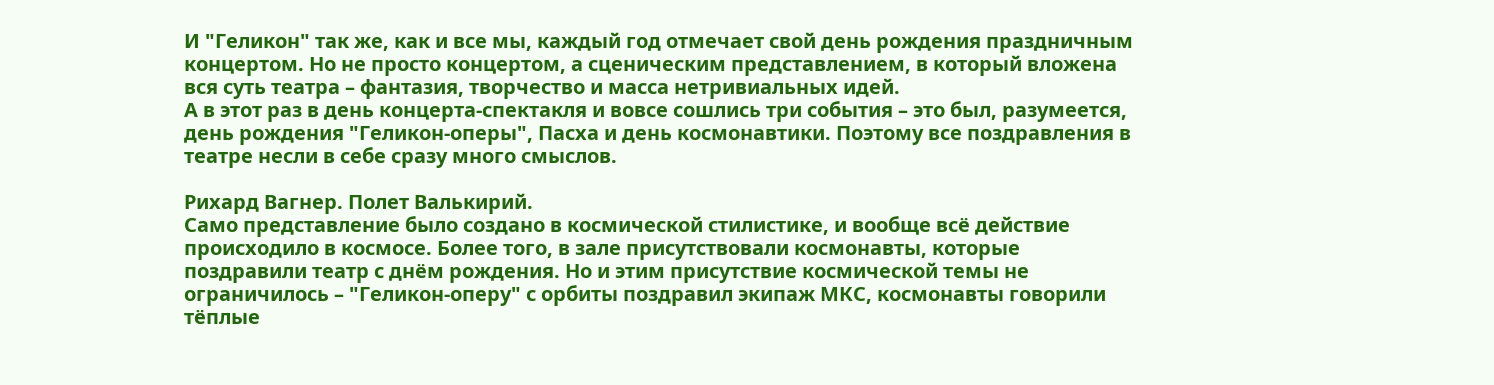И "Геликон" так же, как и все мы, каждый год отмечает свой день рождения праздничным концертом. Но не просто концертом, а сценическим представлением, в который вложена вся суть театра – фантазия, творчество и масса нетривиальных идей.
А в этот раз в день концерта-спектакля и вовсе сошлись три события – это был, разумеется, день рождения "Геликон-оперы", Пасха и день космонавтики. Поэтому все поздравления в театре несли в себе сразу много смыслов.

Рихард Вагнер. Полет Валькирий.
Само представление было создано в космической стилистике, и вообще всё действие происходило в космосе. Более того, в зале присутствовали космонавты, которые поздравили театр с днём рождения. Но и этим присутствие космической темы не ограничилось – "Геликон-оперу" с орбиты поздравил экипаж МКС, космонавты говорили тёплые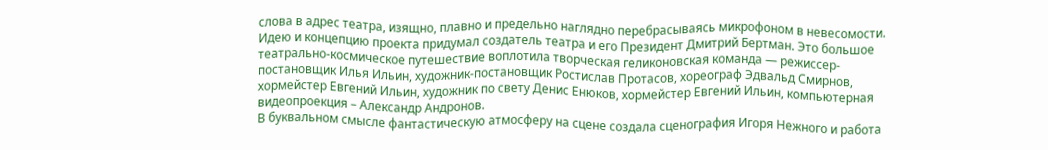слова в адрес театра, изящно, плавно и предельно наглядно перебрасываясь микрофоном в невесомости.
Идею и концепцию проекта придумал создатель театра и его Президент Дмитрий Бертман. Это большое театрально-космическое путешествие воплотила творческая геликоновская команда — режиссер-постановщик Илья Ильин, художник-постановщик Ростислав Протасов, хореограф Эдвальд Смирнов, хормейстер Евгений Ильин, художник по свету Денис Енюков, хормейстер Евгений Ильин, компьютерная видеопроекция – Александр Андронов.
В буквальном смысле фантастическую атмосферу на сцене создала сценография Игоря Нежного и работа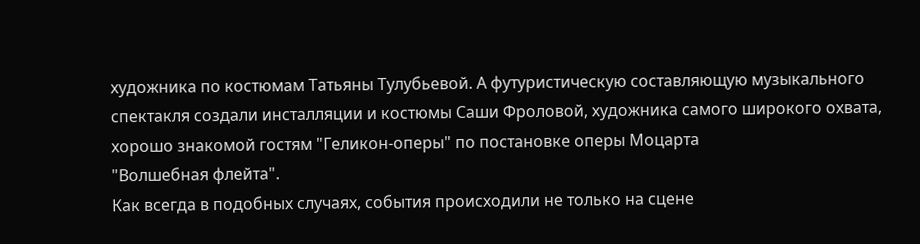художника по костюмам Татьяны Тулубьевой. А футуристическую составляющую музыкального спектакля создали инсталляции и костюмы Саши Фроловой, художника самого широкого охвата, хорошо знакомой гостям "Геликон-оперы" по постановке оперы Моцарта
"Волшебная флейта".
Как всегда в подобных случаях, события происходили не только на сцене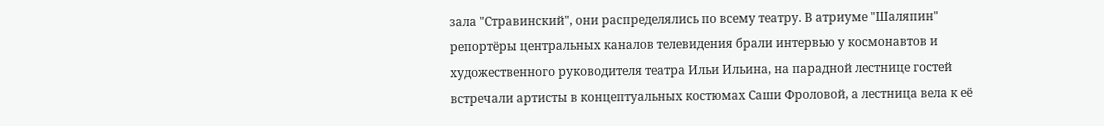зала "Стравинский", они распределялись по всему театру. В атриуме "Шаляпин" репортёры центральных каналов телевидения брали интервью у космонавтов и художественного руководителя театра Ильи Ильина, на парадной лестнице гостей встречали артисты в концептуальных костюмах Саши Фроловой, а лестница вела к её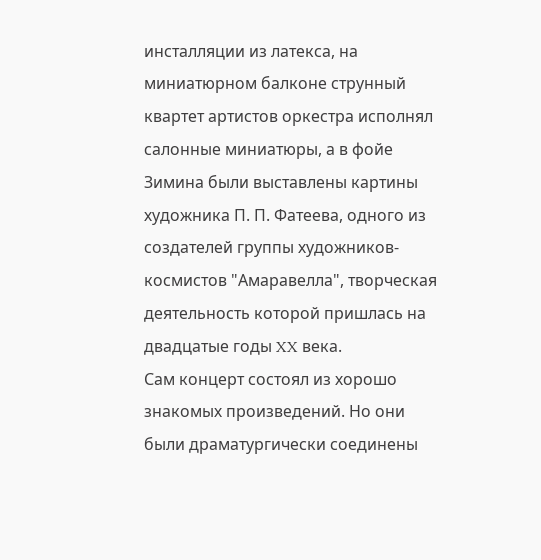инсталляции из латекса, на миниатюрном балконе струнный квартет артистов оркестра исполнял салонные миниатюры, а в фойе Зимина были выставлены картины художника П. П. Фатеева, одного из создателей группы художников-космистов "Амаравелла", творческая деятельность которой пришлась на двадцатые годы XX века.
Сам концерт состоял из хорошо знакомых произведений. Но они были драматургически соединены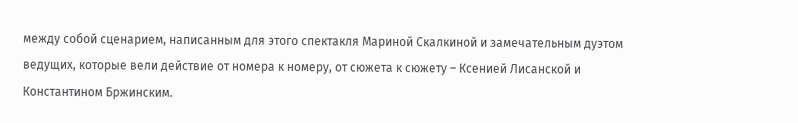между собой сценарием, написанным для этого спектакля Мариной Скалкиной и замечательным дуэтом ведущих, которые вели действие от номера к номеру, от сюжета к сюжету – Ксенией Лисанской и Константином Бржинским.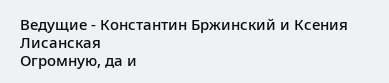Ведущие - Константин Бржинский и Ксения Лисанская
Огромную, да и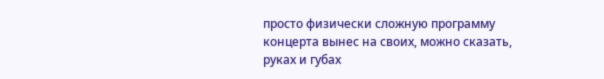просто физически сложную программу концерта вынес на своих, можно сказать, руках и губах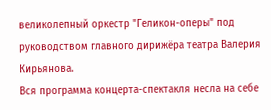великолепный оркестр "Геликон-оперы" под руководством главного дирижёра театра Валерия Кирьянова.
Вся программа концерта-спектакля несла на себе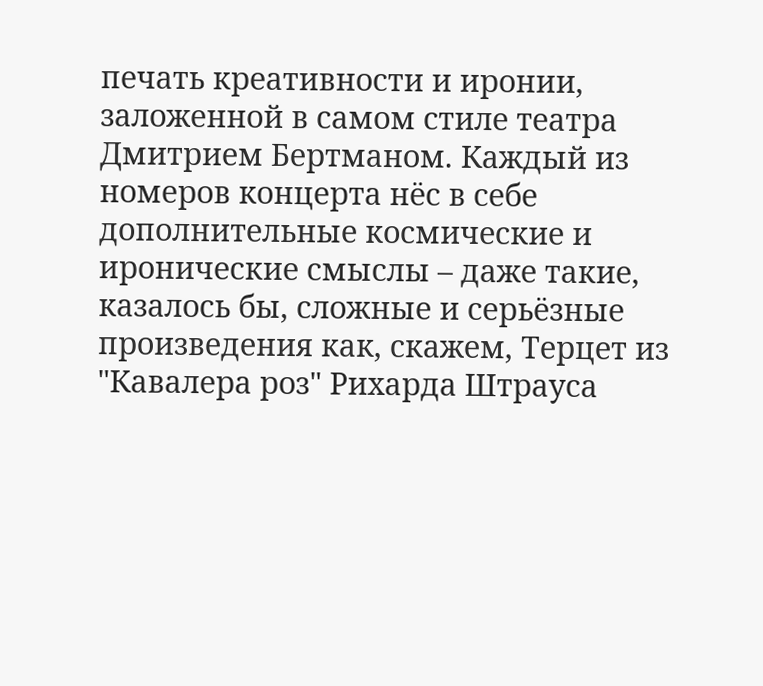печать креативности и иронии, заложенной в самом стиле театра Дмитрием Бертманом. Каждый из номеров концерта нёс в себе дополнительные космические и иронические смыслы – даже такие, казалось бы, сложные и серьёзные произведения как, скажем, Терцет из "Кавалера роз" Рихарда Штрауса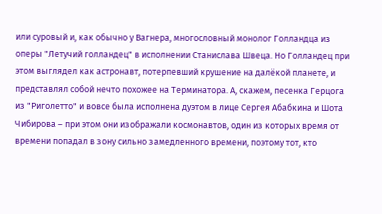или суровый и, как обычно у Вагнера, многословный монолог Голландца из оперы "Летучий голландец" в исполнении Станислава Швеца. Но Голландец при этом выглядел как астронавт, потерпевший крушение на далёкой планете, и представлял собой нечто похожее на Терминатора. А, скажем, песенка Герцога из "Риголетто" и вовсе была исполнена дуэтом в лице Сергея Абабкина и Шота Чибирова – при этом они изображали космонавтов, один из которых время от времени попадал в зону сильно замедленного времени, поэтому тот, кто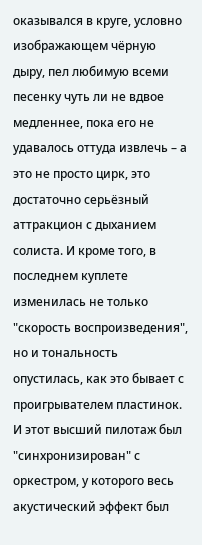оказывался в круге, условно изображающем чёрную дыру, пел любимую всеми песенку чуть ли не вдвое медленнее, пока его не удавалось оттуда извлечь – а это не просто цирк, это достаточно серьёзный аттракцион с дыханием солиста. И кроме того, в последнем куплете изменилась не только "скорость воспроизведения", но и тональность опустилась, как это бывает с проигрывателем пластинок. И этот высший пилотаж был "синхронизирован" с оркестром, у которого весь акустический эффект был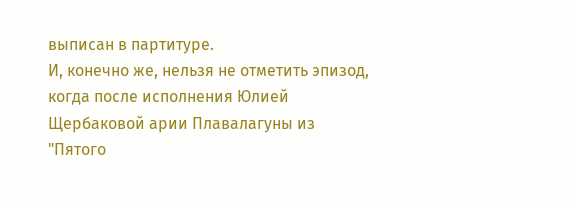выписан в партитуре.
И, конечно же, нельзя не отметить эпизод, когда после исполнения Юлией Щербаковой арии Плавалагуны из "Пятого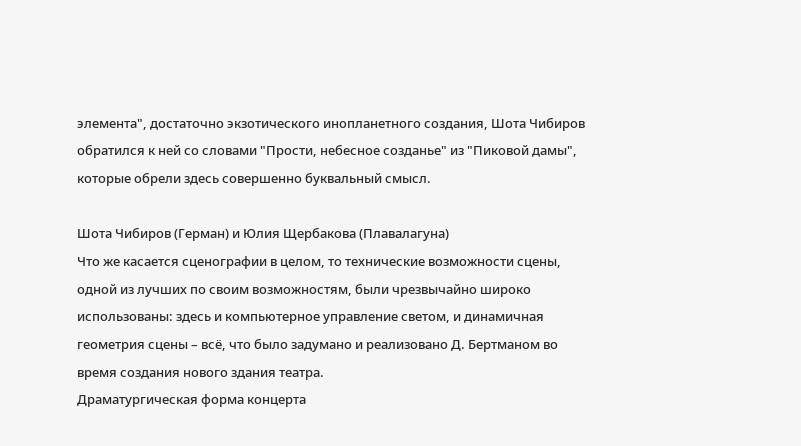элемента", достаточно экзотического инопланетного создания, Шота Чибиров обратился к ней со словами "Прости, небесное созданье" из "Пиковой дамы", которые обрели здесь совершенно буквальный смысл.

Шота Чибиров (Герман) и Юлия Щербакова (Плавалагуна)
Что же касается сценографии в целом, то технические возможности сцены, одной из лучших по своим возможностям, были чрезвычайно широко использованы: здесь и компьютерное управление светом, и динамичная геометрия сцены – всё, что было задумано и реализовано Д. Бертманом во время создания нового здания театра.
Драматургическая форма концерта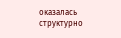оказалась структурно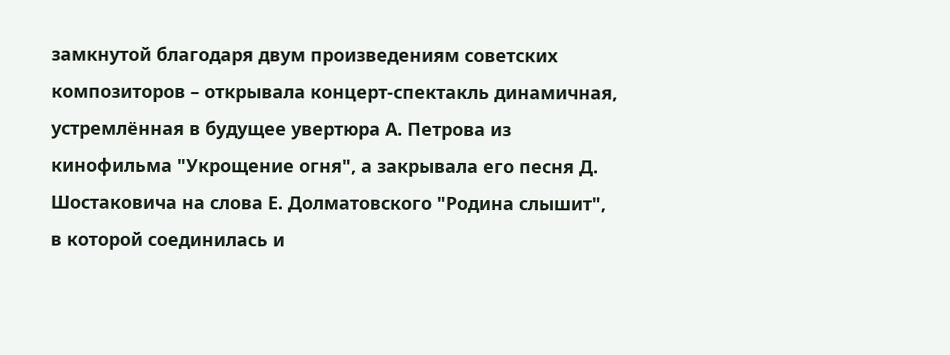замкнутой благодаря двум произведениям советских композиторов – открывала концерт-спектакль динамичная, устремлённая в будущее увертюра А. Петрова из кинофильма "Укрощение огня", а закрывала его песня Д. Шостаковича на слова Е. Долматовского "Родина слышит", в которой соединилась и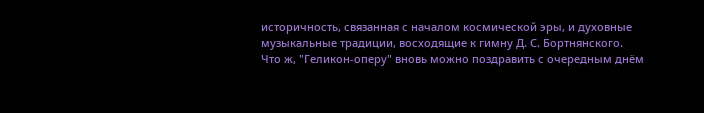историчность, связанная с началом космической эры, и духовные музыкальные традиции, восходящие к гимну Д. С. Бортнянского.
Что ж, "Геликон-оперу" вновь можно поздравить с очередным днём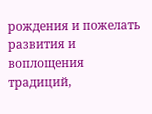рождения и пожелать развития и воплощения традиций,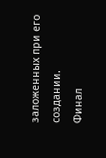заложенных при его создании.
Финал